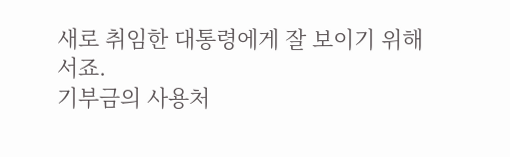새로 취임한 대통령에게 잘 보이기 위해서죠.
기부금의 사용처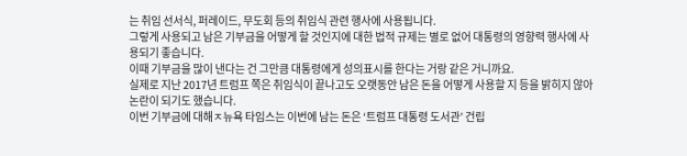는 취임 선서식, 퍼레이드, 무도회 등의 취임식 관련 행사에 사용됩니다.
그렇게 사용되고 남은 기부금을 어떻게 할 것인지에 대한 법적 규제는 별로 없어 대통령의 영향력 행사에 사용되기 좋습니다.
이때 기부금을 많이 낸다는 건 그만큼 대통령에게 성의표시를 한다는 거랑 같은 거니까요.
실제로 지난 2017년 트럼프 쪽은 취임식이 끝나고도 오랫동안 남은 돈을 어떻게 사용할 지 등을 밝히지 않아 논란이 되기도 했습니다.
이번 기부금에 대해ㅈ뉴욕 타임스는 이번에 남는 돈은 ‘트럼프 대통령 도서관’ 건립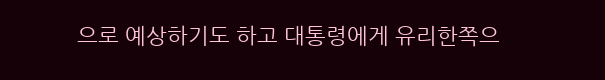으로 예상하기도 하고 대통령에게 유리한쪽으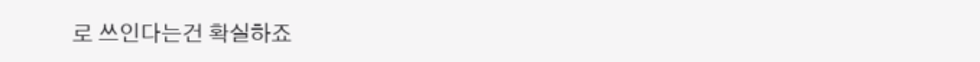로 쓰인다는건 확실하죠